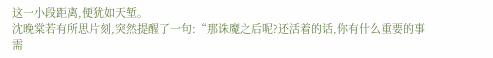这一小段距离,便犹如天堑。
沈晚棠若有所思片刻,突然提醒了一句:“那诛魔之后呢?还活着的话,你有什么重要的事需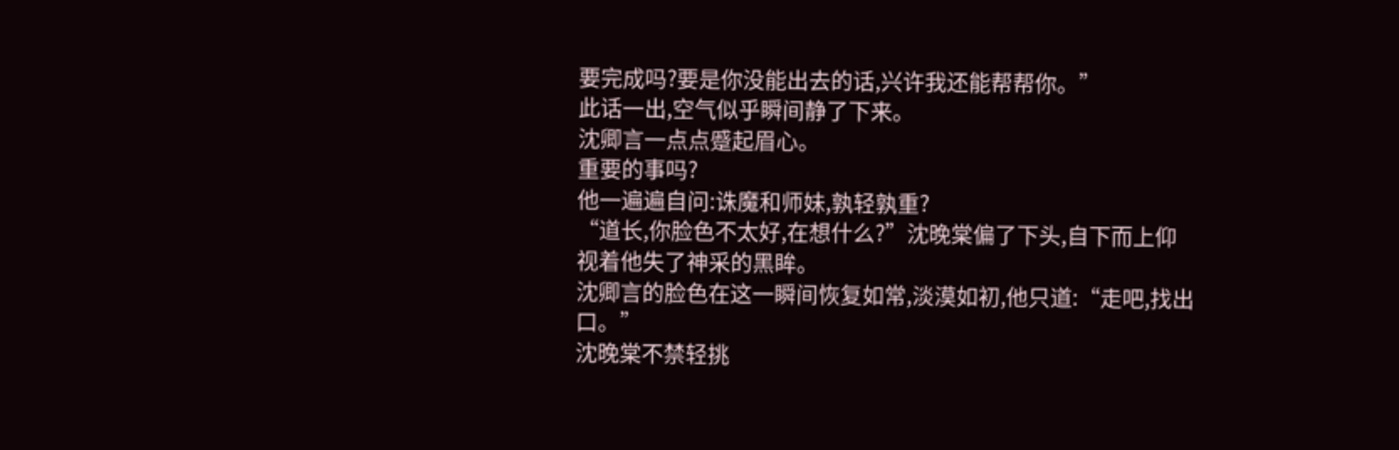要完成吗?要是你没能出去的话,兴许我还能帮帮你。”
此话一出,空气似乎瞬间静了下来。
沈卿言一点点蹙起眉心。
重要的事吗?
他一遍遍自问:诛魔和师妹,孰轻孰重?
“道长,你脸色不太好,在想什么?”沈晚棠偏了下头,自下而上仰视着他失了神采的黑眸。
沈卿言的脸色在这一瞬间恢复如常,淡漠如初,他只道:“走吧,找出口。”
沈晚棠不禁轻挑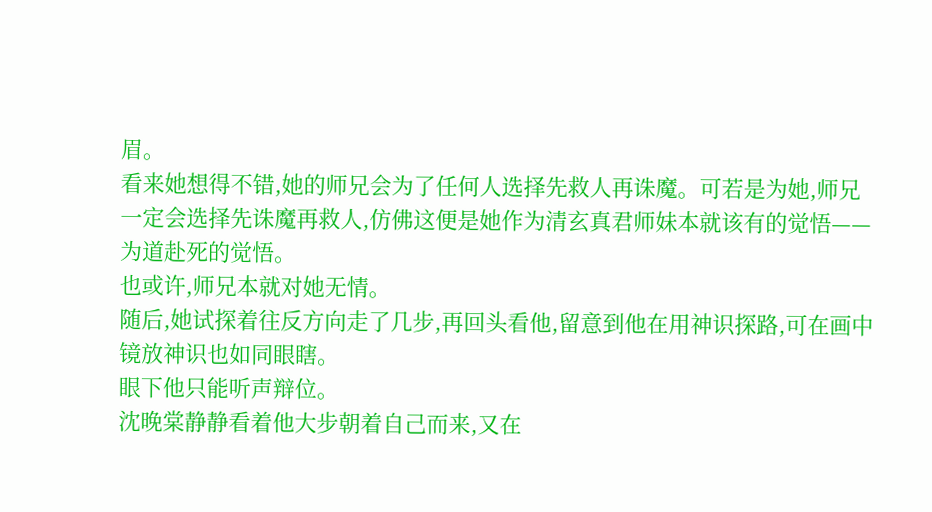眉。
看来她想得不错,她的师兄会为了任何人选择先救人再诛魔。可若是为她,师兄一定会选择先诛魔再救人,仿佛这便是她作为清玄真君师妹本就该有的觉悟——为道赴死的觉悟。
也或许,师兄本就对她无情。
随后,她试探着往反方向走了几步,再回头看他,留意到他在用神识探路,可在画中镜放神识也如同眼瞎。
眼下他只能听声辩位。
沈晚棠静静看着他大步朝着自己而来,又在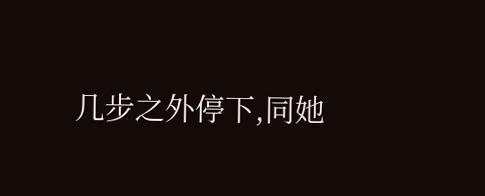几步之外停下,同她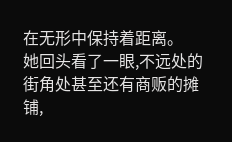在无形中保持着距离。
她回头看了一眼,不远处的街角处甚至还有商贩的摊铺,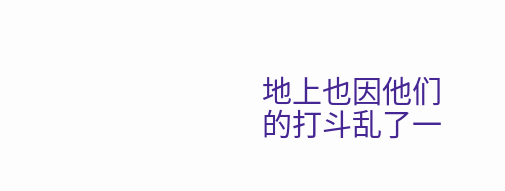地上也因他们的打斗乱了一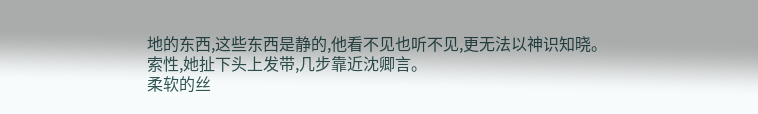地的东西,这些东西是静的,他看不见也听不见,更无法以神识知晓。
索性,她扯下头上发带,几步靠近沈卿言。
柔软的丝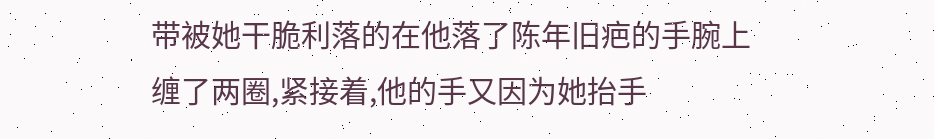带被她干脆利落的在他落了陈年旧疤的手腕上缠了两圈,紧接着,他的手又因为她抬手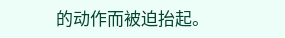的动作而被迫抬起。